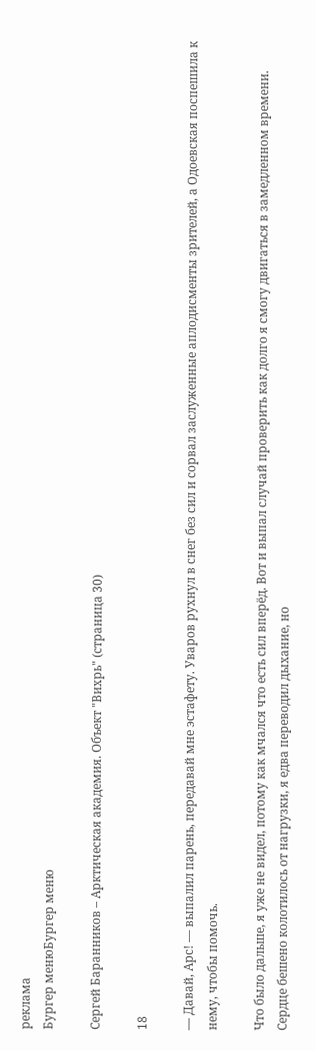реклама
Бургер менюБургер меню

Сергей Баранников – Арктическая академия. Объект "Вихрь" (страница 30)

18

— Давай, Арс! — выпалил парень, передавай мне эстафету. Уваров рухнул в снег без сил и сорвал заслуженные аплодисменты зрителей, а Одоевская поспешила к нему, чтобы помочь.

Что было дальше, я уже не видел, потому как мчался что есть сил вперёд. Вот и выпал случай проверить как долго я смогу двигаться в замедленном времени. Сердце бешено колотилось от нагрузки, я едва переводил дыхание, но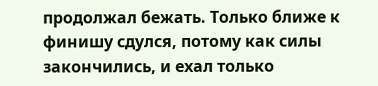продолжал бежать. Только ближе к финишу сдулся, потому как силы закончились, и ехал только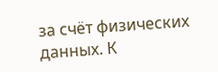за счёт физических данных. К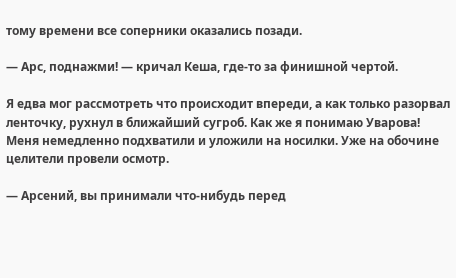тому времени все соперники оказались позади.

— Арс, поднажми! — кричал Кеша, где-то за финишной чертой.

Я едва мог рассмотреть что происходит впереди, а как только разорвал ленточку, рухнул в ближайший сугроб. Как же я понимаю Уварова! Меня немедленно подхватили и уложили на носилки. Уже на обочине целители провели осмотр.

— Арсений, вы принимали что-нибудь перед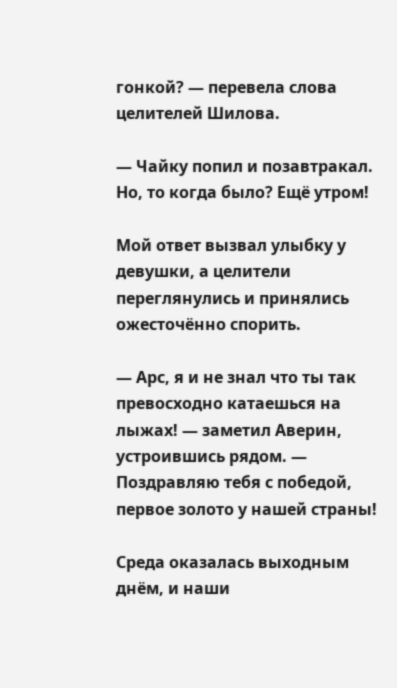гонкой? — перевела слова целителей Шилова.

— Чайку попил и позавтракал. Но, то когда было? Ещё утром!

Мой ответ вызвал улыбку у девушки, а целители переглянулись и принялись ожесточённо спорить.

— Арс, я и не знал что ты так превосходно катаешься на лыжах! — заметил Аверин, устроившись рядом. — Поздравляю тебя с победой, первое золото у нашей страны!

Среда оказалась выходным днём, и наши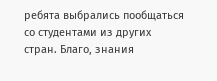ребята выбрались пообщаться со студентами из других стран. Благо, знания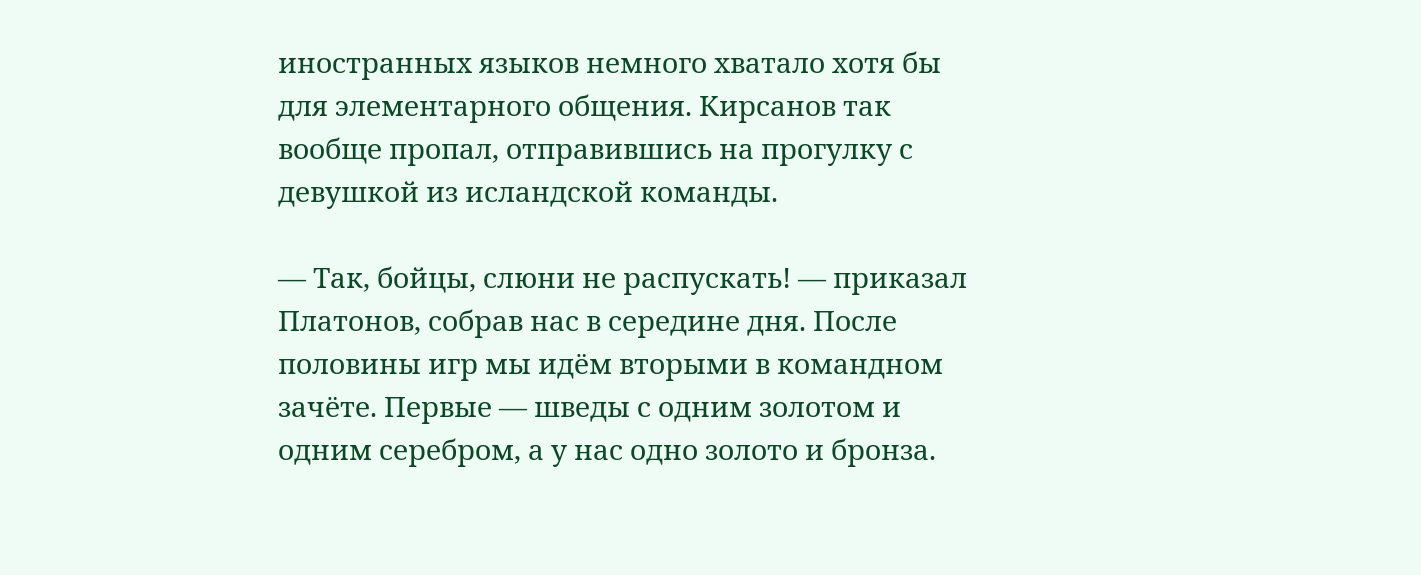иностранных языков немного хватало хотя бы для элементарного общения. Кирсанов так вообще пропал, отправившись на прогулку с девушкой из исландской команды.

— Так, бойцы, слюни не распускать! — приказал Платонов, собрав нас в середине дня. После половины игр мы идём вторыми в командном зачёте. Первые — шведы с одним золотом и одним серебром, а у нас одно золото и бронза.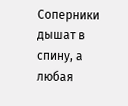Соперники дышат в спину, а любая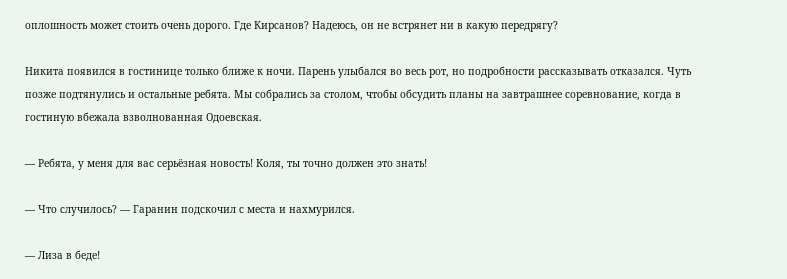оплошность может стоить очень дорого. Где Кирсанов? Надеюсь, он не встрянет ни в какую передрягу?

Никита появился в гостинице только ближе к ночи. Парень улыбался во весь рот, но подробности рассказывать отказался. Чуть позже подтянулись и остальные ребята. Мы собрались за столом, чтобы обсудить планы на завтрашнее соревнование, когда в гостиную вбежала взволнованная Одоевская.

— Ребята, у меня для вас серьёзная новость! Коля, ты точно должен это знать!

— Что случилось? — Гаранин подскочил с места и нахмурился.

— Лиза в беде!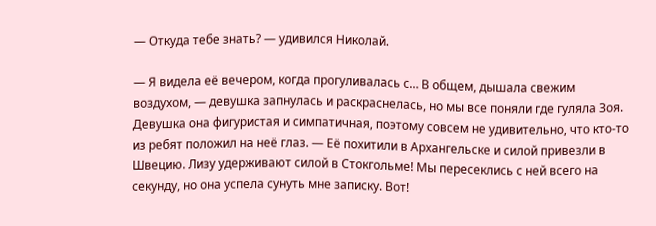— Откуда тебе знать? — удивился Николай.

— Я видела её вечером, когда прогуливалась с… В общем, дышала свежим воздухом, — девушка запнулась и раскраснелась, но мы все поняли где гуляла Зоя. Девушка она фигуристая и симпатичная, поэтому совсем не удивительно, что кто-то из ребят положил на неё глаз. — Её похитили в Архангельске и силой привезли в Швецию. Лизу удерживают силой в Стокгольме! Мы пересеклись с ней всего на секунду, но она успела сунуть мне записку. Вот!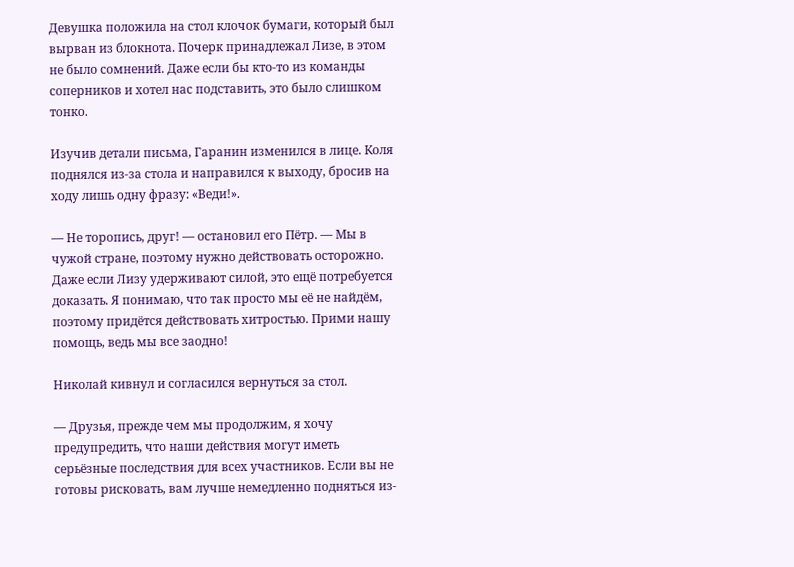Девушка положила на стол клочок бумаги, который был вырван из блокнота. Почерк принадлежал Лизе, в этом не было сомнений. Даже если бы кто-то из команды соперников и хотел нас подставить, это было слишком тонко.

Изучив детали письма, Гаранин изменился в лице. Коля поднялся из-за стола и направился к выходу, бросив на ходу лишь одну фразу: «Веди!».

— Не торопись, друг! — остановил его Пётр. — Мы в чужой стране, поэтому нужно действовать осторожно. Даже если Лизу удерживают силой, это ещё потребуется доказать. Я понимаю, что так просто мы её не найдём, поэтому придётся действовать хитростью. Прими нашу помощь, ведь мы все заодно!

Николай кивнул и согласился вернуться за стол.

— Друзья, прежде чем мы продолжим, я хочу предупредить, что наши действия могут иметь серьёзные последствия для всех участников. Если вы не готовы рисковать, вам лучше немедленно подняться из-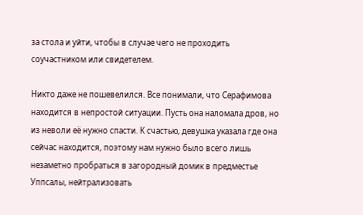за стола и уйти, чтобы в случае чего не проходить соучастником или свидетелем.

Никто даже не пошевелился. Все понимали, что Серафимова находится в непростой ситуации. Пусть она наломала дров, но из неволи её нужно спасти. К счастью, девушка указала где она сейчас находится, поэтому нам нужно было всего лишь незаметно пробраться в загородный домик в предместье Уппсалы, нейтрализовать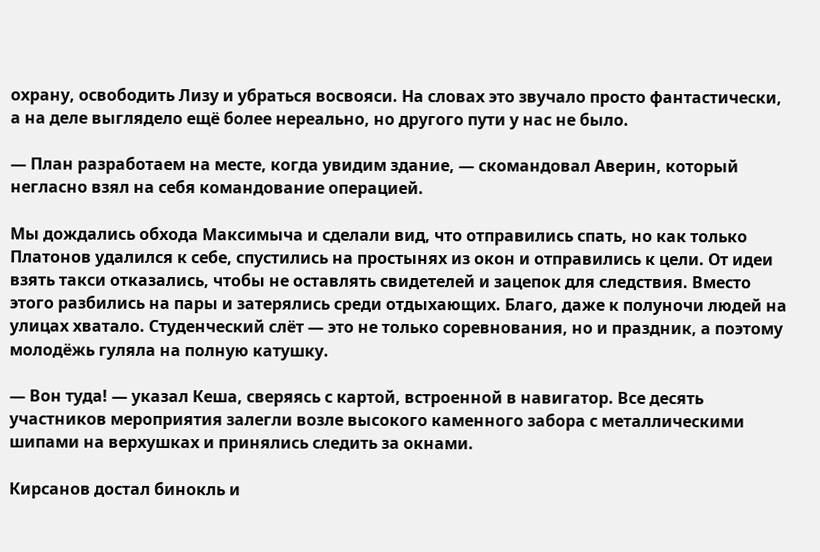охрану, освободить Лизу и убраться восвояси. На словах это звучало просто фантастически, а на деле выглядело ещё более нереально, но другого пути у нас не было.

— План разработаем на месте, когда увидим здание, — скомандовал Аверин, который негласно взял на себя командование операцией.

Мы дождались обхода Максимыча и сделали вид, что отправились спать, но как только Платонов удалился к себе, спустились на простынях из окон и отправились к цели. От идеи взять такси отказались, чтобы не оставлять свидетелей и зацепок для следствия. Вместо этого разбились на пары и затерялись среди отдыхающих. Благо, даже к полуночи людей на улицах хватало. Студенческий слёт — это не только соревнования, но и праздник, а поэтому молодёжь гуляла на полную катушку.

— Вон туда! — указал Кеша, сверяясь с картой, встроенной в навигатор. Все десять участников мероприятия залегли возле высокого каменного забора с металлическими шипами на верхушках и принялись следить за окнами.

Кирсанов достал бинокль и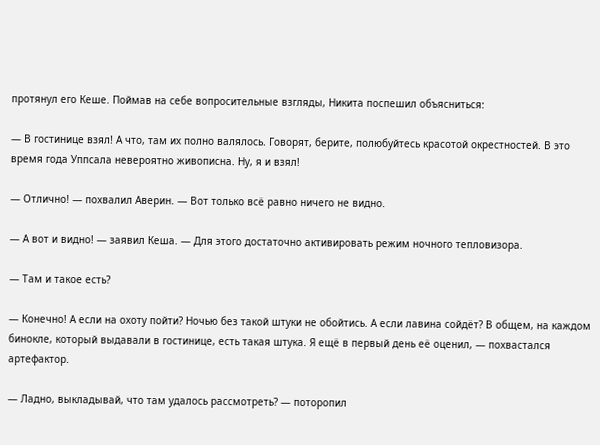протянул его Кеше. Поймав на себе вопросительные взгляды, Никита поспешил объясниться:

— В гостинице взял! А что, там их полно валялось. Говорят, берите, полюбуйтесь красотой окрестностей. В это время года Уппсала невероятно живописна. Ну, я и взял!

— Отлично! — похвалил Аверин. — Вот только всё равно ничего не видно.

— А вот и видно! — заявил Кеша. — Для этого достаточно активировать режим ночного тепловизора.

— Там и такое есть?

— Конечно! А если на охоту пойти? Ночью без такой штуки не обойтись. А если лавина сойдёт? В общем, на каждом бинокле, который выдавали в гостинице, есть такая штука. Я ещё в первый день её оценил, — похвастался артефактор.

— Ладно, выкладывай, что там удалось рассмотреть? — поторопил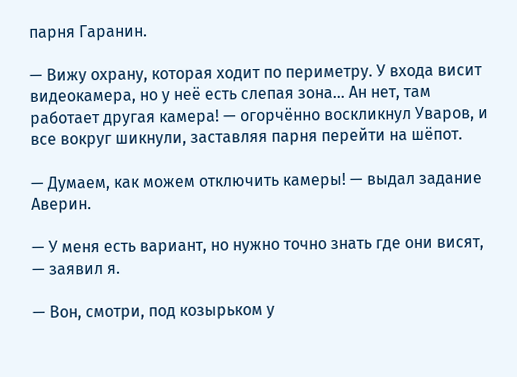парня Гаранин.

— Вижу охрану, которая ходит по периметру. У входа висит видеокамера, но у неё есть слепая зона… Ан нет, там работает другая камера! — огорчённо воскликнул Уваров, и все вокруг шикнули, заставляя парня перейти на шёпот.

— Думаем, как можем отключить камеры! — выдал задание Аверин.

— У меня есть вариант, но нужно точно знать где они висят, — заявил я.

— Вон, смотри, под козырьком у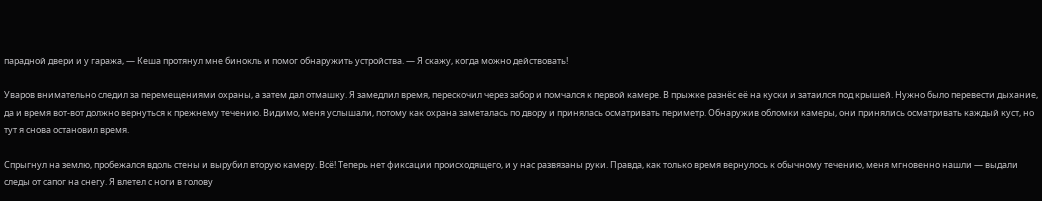парадной двери и у гаража, — Кеша протянул мне бинокль и помог обнаружить устройства. — Я скажу, когда можно действовать!

Уваров внимательно следил за перемещениями охраны, а затем дал отмашку. Я замедлил время, перескочил через забор и помчался к первой камере. В прыжке разнёс её на куски и затаился под крышей. Нужно было перевести дыхание, да и время вот-вот должно вернуться к прежнему течению. Видимо, меня услышали, потому как охрана заметалась по двору и принялась осматривать периметр. Обнаружив обломки камеры, они принялись осматривать каждый куст, но тут я снова остановил время.

Спрыгнул на землю, пробежался вдоль стены и вырубил вторую камеру. Всё! Теперь нет фиксации происходящего, и у нас развязаны руки. Правда, как только время вернулось к обычному течению, меня мгновенно нашли — выдали следы от сапог на снегу. Я влетел с ноги в голову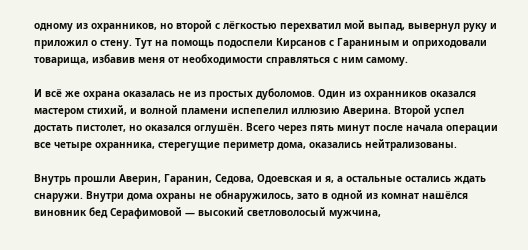одному из охранников, но второй с лёгкостью перехватил мой выпад, вывернул руку и приложил о стену. Тут на помощь подоспели Кирсанов с Гараниным и оприходовали товарища, избавив меня от необходимости справляться с ним самому.

И всё же охрана оказалась не из простых дуболомов. Один из охранников оказался мастером стихий, и волной пламени испепелил иллюзию Аверина. Второй успел достать пистолет, но оказался оглушён. Всего через пять минут после начала операции все четыре охранника, стерегущие периметр дома, оказались нейтрализованы.

Внутрь прошли Аверин, Гаранин, Седова, Одоевская и я, а остальные остались ждать снаружи. Внутри дома охраны не обнаружилось, зато в одной из комнат нашёлся виновник бед Серафимовой — высокий светловолосый мужчина,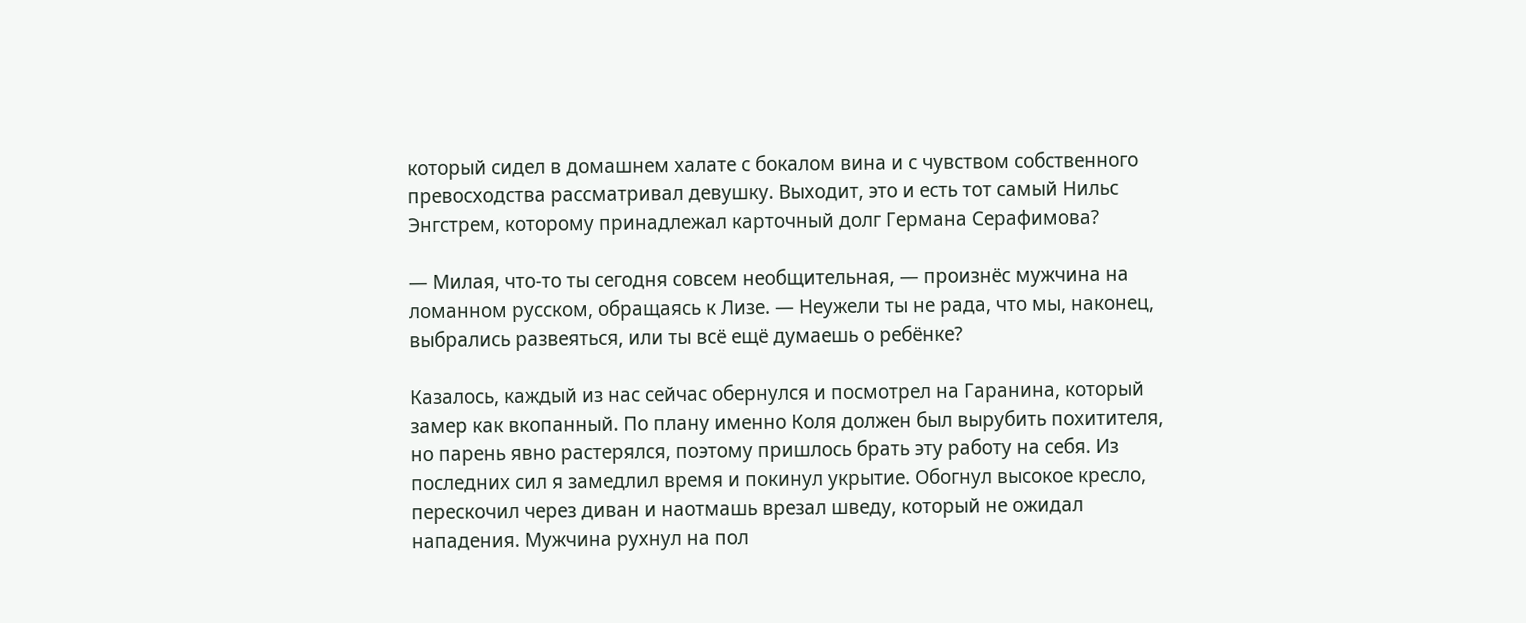который сидел в домашнем халате с бокалом вина и с чувством собственного превосходства рассматривал девушку. Выходит, это и есть тот самый Нильс Энгстрем, которому принадлежал карточный долг Германа Серафимова?

— Милая, что-то ты сегодня совсем необщительная, — произнёс мужчина на ломанном русском, обращаясь к Лизе. — Неужели ты не рада, что мы, наконец, выбрались развеяться, или ты всё ещё думаешь о ребёнке?

Казалось, каждый из нас сейчас обернулся и посмотрел на Гаранина, который замер как вкопанный. По плану именно Коля должен был вырубить похитителя, но парень явно растерялся, поэтому пришлось брать эту работу на себя. Из последних сил я замедлил время и покинул укрытие. Обогнул высокое кресло, перескочил через диван и наотмашь врезал шведу, который не ожидал нападения. Мужчина рухнул на пол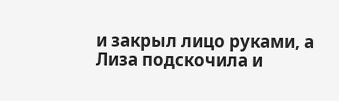и закрыл лицо руками, а Лиза подскочила и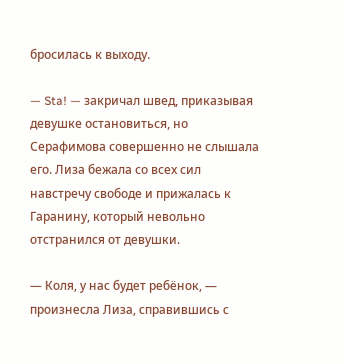бросилась к выходу.

— Sta! — закричал швед, приказывая девушке остановиться, но Серафимова совершенно не слышала его. Лиза бежала со всех сил навстречу свободе и прижалась к Гаранину, который невольно отстранился от девушки.

— Коля, у нас будет ребёнок, — произнесла Лиза, справившись с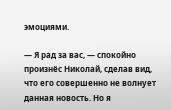эмоциями.

— Я рад за вас, — спокойно произнёс Николай, сделав вид, что его совершенно не волнует данная новость. Но я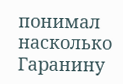понимал насколько Гаранину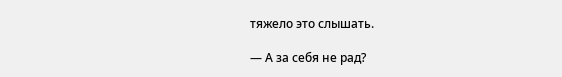тяжело это слышать.

— А за себя не рад?